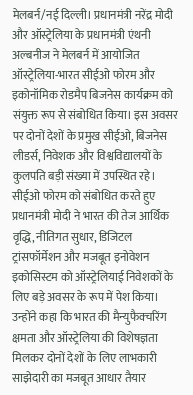मेलबर्न/नई दिल्ली। प्रधानमंत्री नरेंद्र मोदी और ऑस्ट्रेलिया के प्रधानमंत्री एंथनी अल्बनीज ने मेलबर्न में आयोजित ऑस्ट्रेलिया-भारत सीईओ फोरम और इकोनॉमिक रोडमैप बिजनेस कार्यक्रम को संयुक्त रूप से संबोधित किया। इस अवसर पर दोनों देशों के प्रमुख सीईओ, बिजनेस लीडर्स, निवेशक और विश्वविद्यालयों के कुलपति बड़ी संख्या में उपस्थित रहे।
सीईओ फोरम को संबोधित करते हुए प्रधानमंत्री मोदी ने भारत की तेज आर्थिक वृद्धि, नीतिगत सुधार, डिजिटल ट्रांसफॉर्मेशन और मजबूत इनोवेशन इकोसिस्टम को ऑस्ट्रेलियाई निवेशकों के लिए बड़े अवसर के रूप में पेश किया। उन्होंने कहा कि भारत की मैन्युफैक्चरिंग क्षमता और ऑस्ट्रेलिया की विशेषज्ञता मिलकर दोनों देशों के लिए लाभकारी साझेदारी का मजबूत आधार तैयार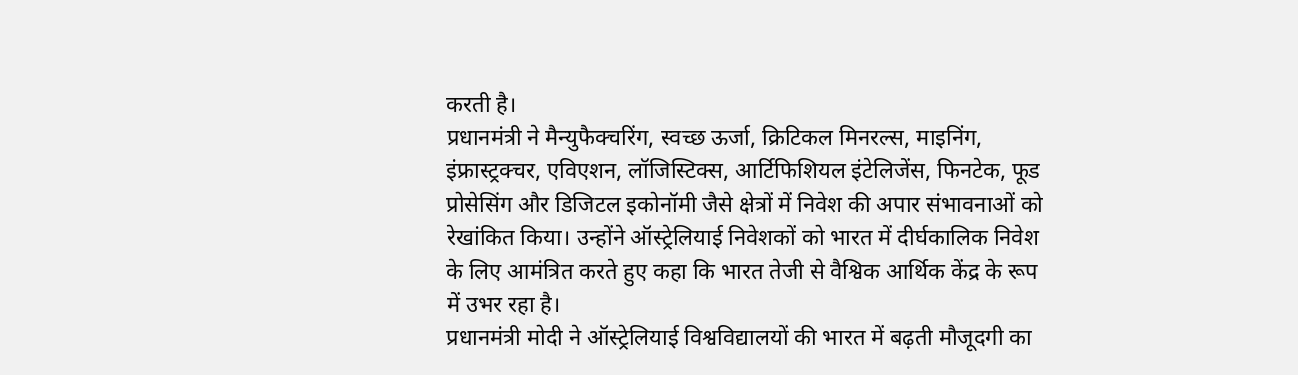करती है।
प्रधानमंत्री ने मैन्युफैक्चरिंग, स्वच्छ ऊर्जा, क्रिटिकल मिनरल्स, माइनिंग, इंफ्रास्ट्रक्चर, एविएशन, लॉजिस्टिक्स, आर्टिफिशियल इंटेलिजेंस, फिनटेक, फूड प्रोसेसिंग और डिजिटल इकोनॉमी जैसे क्षेत्रों में निवेश की अपार संभावनाओं को रेखांकित किया। उन्होंने ऑस्ट्रेलियाई निवेशकों को भारत में दीर्घकालिक निवेश के लिए आमंत्रित करते हुए कहा कि भारत तेजी से वैश्विक आर्थिक केंद्र के रूप में उभर रहा है।
प्रधानमंत्री मोदी ने ऑस्ट्रेलियाई विश्वविद्यालयों की भारत में बढ़ती मौजूदगी का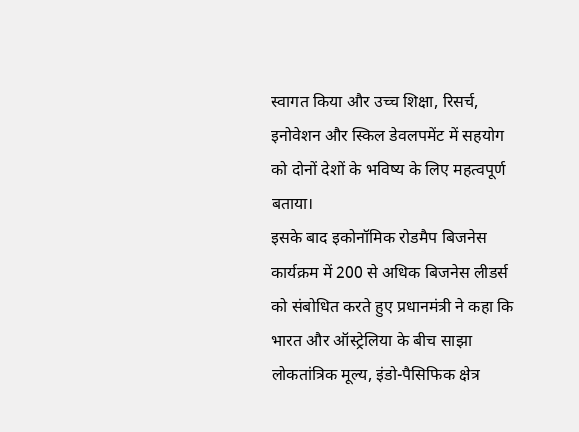स्वागत किया और उच्च शिक्षा, रिसर्च, इनोवेशन और स्किल डेवलपमेंट में सहयोग को दोनों देशों के भविष्य के लिए महत्वपूर्ण बताया।
इसके बाद इकोनॉमिक रोडमैप बिजनेस कार्यक्रम में 200 से अधिक बिजनेस लीडर्स को संबोधित करते हुए प्रधानमंत्री ने कहा कि भारत और ऑस्ट्रेलिया के बीच साझा लोकतांत्रिक मूल्य, इंडो-पैसिफिक क्षेत्र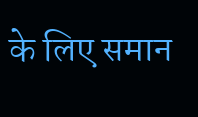के लिए समान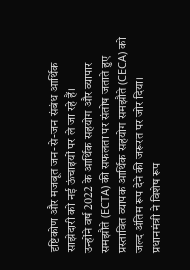दृष्टिकोण और मजबूत जन-से-जन संबंध आर्थिक साझेदारी को नई ऊंचाइयों पर ले जा रहे हैं।
उन्होंने वर्ष 2022 के आर्थिक सहयोग और व्यापार समझौते (ECTA) की सफलता पर संतोष जताते हुए प्रस्तावित व्यापक आर्थिक सहयोग समझौते (CECA) को जल्द अंतिम रूप देने की जरूरत पर जोर दिया।
प्रधानमंत्री ने विशेष रूप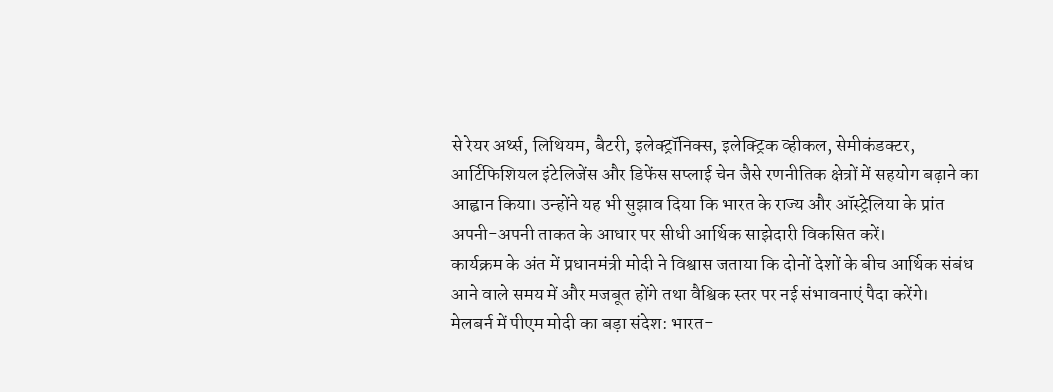से रेयर अर्थ्स, लिथियम, बैटरी, इलेक्ट्रॉनिक्स, इलेक्ट्रिक व्हीकल, सेमीकंडक्टर, आर्टिफिशियल इंटेलिजेंस और डिफेंस सप्लाई चेन जैसे रणनीतिक क्षेत्रों में सहयोग बढ़ाने का आह्वान किया। उन्होंने यह भी सुझाव दिया कि भारत के राज्य और ऑस्ट्रेलिया के प्रांत अपनी-अपनी ताकत के आधार पर सीधी आर्थिक साझेदारी विकसित करें।
कार्यक्रम के अंत में प्रधानमंत्री मोदी ने विश्वास जताया कि दोनों देशों के बीच आर्थिक संबंध आने वाले समय में और मजबूत होंगे तथा वैश्विक स्तर पर नई संभावनाएं पैदा करेंगे।
मेलबर्न में पीएम मोदी का बड़ा संदेश: भारत-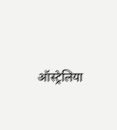ऑस्ट्रेलिया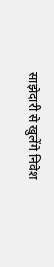साझेदारी से खुलेंगे निवेश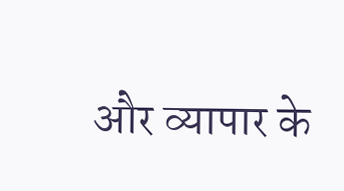और व्यापार के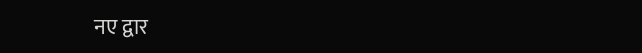नए द्वार